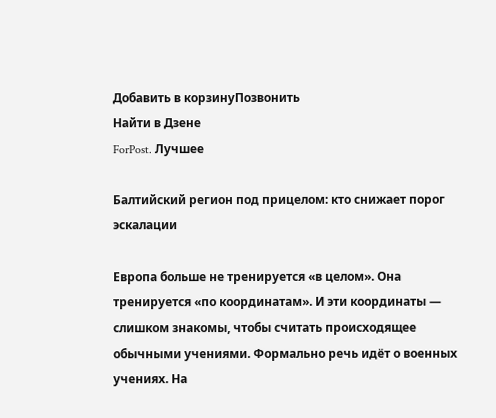Добавить в корзинуПозвонить
Найти в Дзене
ForPost. Лучшее

Балтийский регион под прицелом: кто снижает порог эскалации

Европа больше не тренируется «в целом». Она тренируется «по координатам». И эти координаты — слишком знакомы, чтобы считать происходящее обычными учениями. Формально речь идёт о военных учениях. На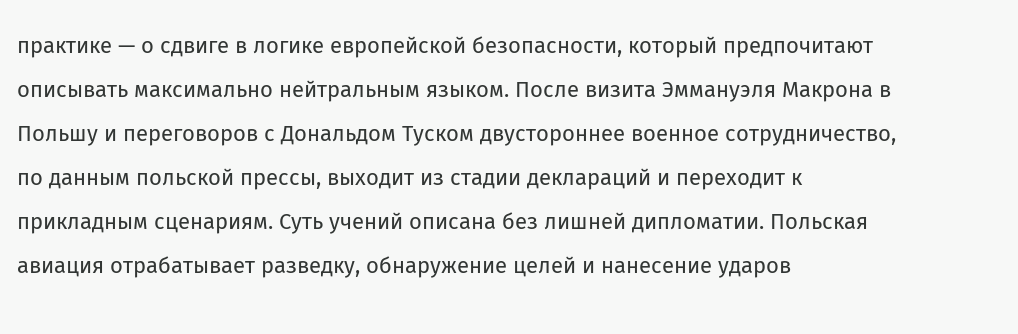практике — о сдвиге в логике европейской безопасности, который предпочитают описывать максимально нейтральным языком. После визита Эммануэля Макрона в Польшу и переговоров с Дональдом Туском двустороннее военное сотрудничество, по данным польской прессы, выходит из стадии деклараций и переходит к прикладным сценариям. Суть учений описана без лишней дипломатии. Польская авиация отрабатывает разведку, обнаружение целей и нанесение ударов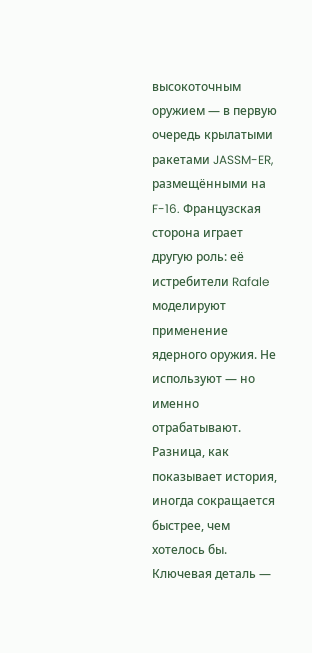высокоточным оружием — в первую очередь крылатыми ракетами JASSM-ER, размещёнными на F-16. Французская сторона играет другую роль: её истребители Rafale моделируют применение ядерного оружия. Не используют — но именно отрабатывают. Разница, как показывает история, иногда сокращается быстрее, чем хотелось бы. Ключевая деталь —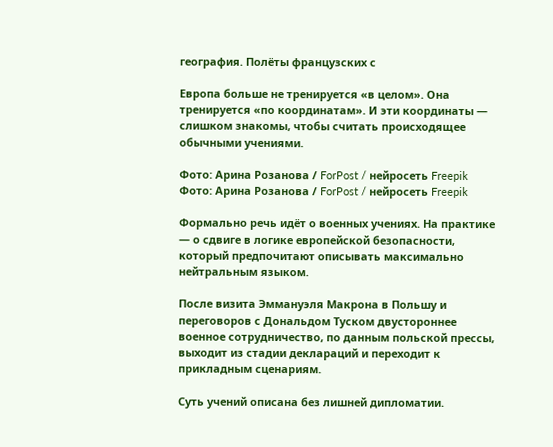география. Полёты французских с

Европа больше не тренируется «в целом». Она тренируется «по координатам». И эти координаты — слишком знакомы, чтобы считать происходящее обычными учениями.

Фото: Арина Розанова / ForPost / нейросеть Freepik
Фото: Арина Розанова / ForPost / нейросеть Freepik

Формально речь идёт о военных учениях. На практике — о сдвиге в логике европейской безопасности, который предпочитают описывать максимально нейтральным языком.

После визита Эммануэля Макрона в Польшу и переговоров с Дональдом Туском двустороннее военное сотрудничество, по данным польской прессы, выходит из стадии деклараций и переходит к прикладным сценариям.

Суть учений описана без лишней дипломатии.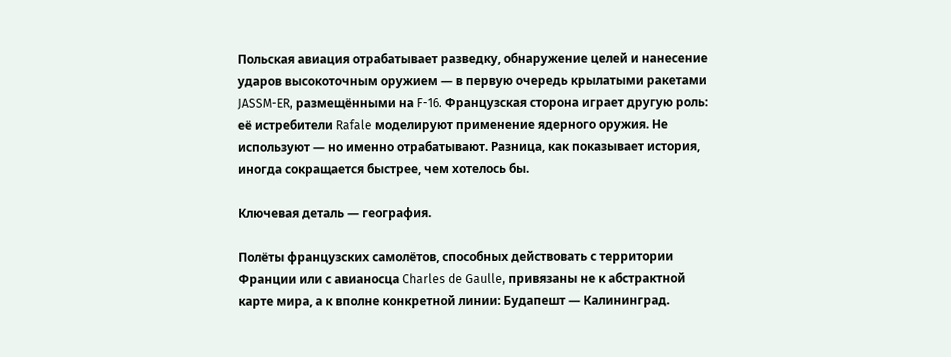Польская авиация отрабатывает разведку, обнаружение целей и нанесение ударов высокоточным оружием — в первую очередь крылатыми ракетами JASSM-ER, размещёнными на F-16. Французская сторона играет другую роль: её истребители Rafale моделируют применение ядерного оружия. Не используют — но именно отрабатывают. Разница, как показывает история, иногда сокращается быстрее, чем хотелось бы.

Ключевая деталь — география.

Полёты французских самолётов, способных действовать с территории Франции или с авианосца Charles de Gaulle, привязаны не к абстрактной карте мира, а к вполне конкретной линии: Будапешт — Калининград.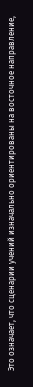Это означает, что сценарии учений изначально ориентированы на восточное направление,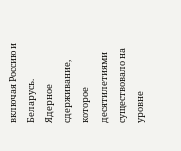включая Россию и Беларусь. Ядерное сдерживание, которое десятилетиями существовало на уровне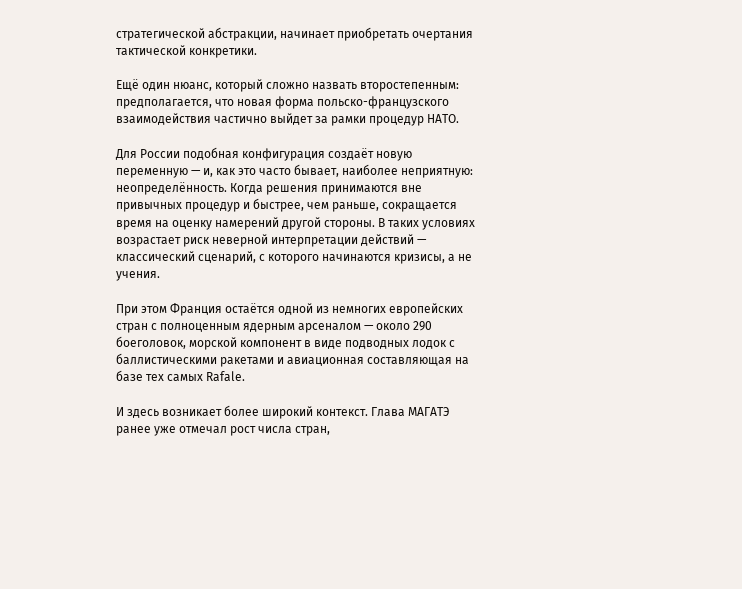стратегической абстракции, начинает приобретать очертания тактической конкретики.

Ещё один нюанс, который сложно назвать второстепенным: предполагается, что новая форма польско-французского взаимодействия частично выйдет за рамки процедур НАТО.

Для России подобная конфигурация создаёт новую переменную — и, как это часто бывает, наиболее неприятную: неопределённость. Когда решения принимаются вне привычных процедур и быстрее, чем раньше, сокращается время на оценку намерений другой стороны. В таких условиях возрастает риск неверной интерпретации действий — классический сценарий, с которого начинаются кризисы, а не учения.

При этом Франция остаётся одной из немногих европейских стран с полноценным ядерным арсеналом — около 290 боеголовок, морской компонент в виде подводных лодок с баллистическими ракетами и авиационная составляющая на базе тех самых Rafale.

И здесь возникает более широкий контекст. Глава МАГАТЭ ранее уже отмечал рост числа стран,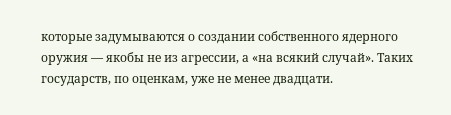которые задумываются о создании собственного ядерного оружия — якобы не из агрессии, а «на всякий случай». Таких государств, по оценкам, уже не менее двадцати.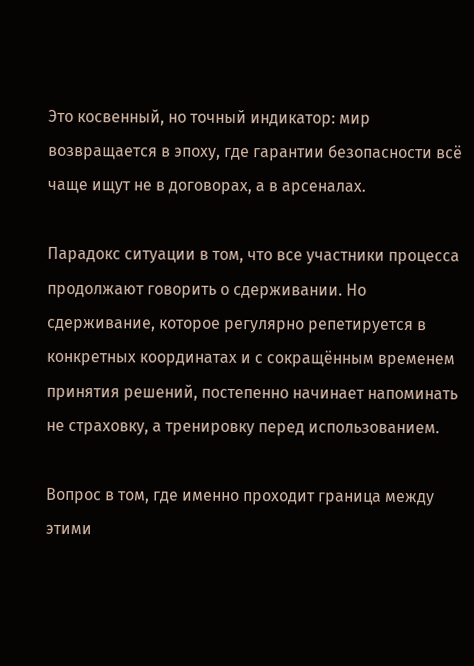Это косвенный, но точный индикатор: мир возвращается в эпоху, где гарантии безопасности всё чаще ищут не в договорах, а в арсеналах.

Парадокс ситуации в том, что все участники процесса продолжают говорить о сдерживании. Но сдерживание, которое регулярно репетируется в конкретных координатах и с сокращённым временем принятия решений, постепенно начинает напоминать не страховку, а тренировку перед использованием.

Вопрос в том, где именно проходит граница между этими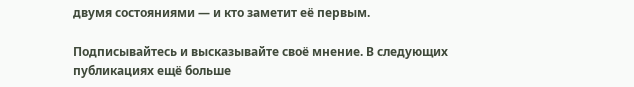двумя состояниями — и кто заметит её первым.

Подписывайтесь и высказывайте своё мнение. В следующих публикациях ещё больше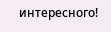интересного!